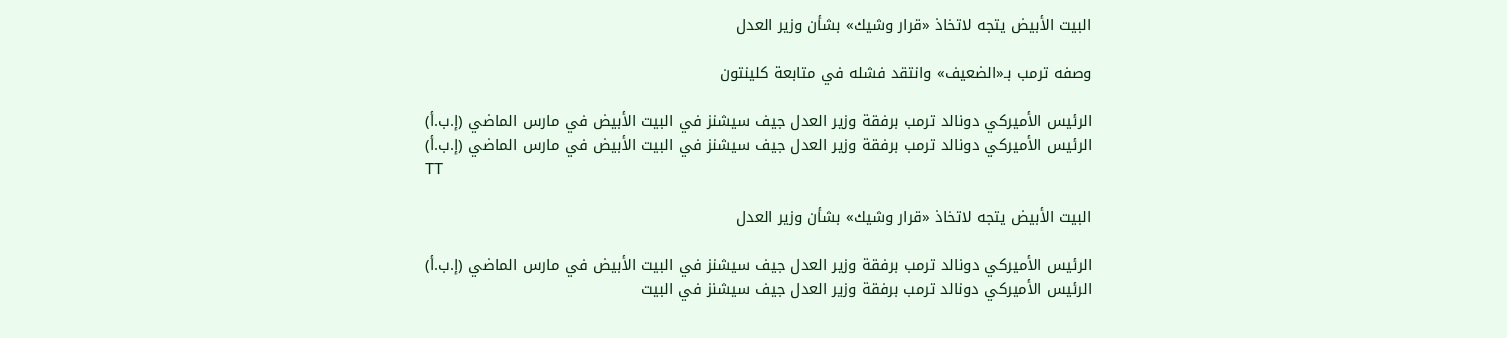البيت الأبيض يتجه لاتخاذ «قرار وشيك» بشأن وزير العدل

وصفه ترمب بـ«الضعيف» وانتقد فشله في متابعة كلينتون

الرئيس الأميركي دونالد ترمب برفقة وزير العدل جيف سيشنز في البيت الأبيض في مارس الماضي (إ.ب.أ)
الرئيس الأميركي دونالد ترمب برفقة وزير العدل جيف سيشنز في البيت الأبيض في مارس الماضي (إ.ب.أ)
TT

البيت الأبيض يتجه لاتخاذ «قرار وشيك» بشأن وزير العدل

الرئيس الأميركي دونالد ترمب برفقة وزير العدل جيف سيشنز في البيت الأبيض في مارس الماضي (إ.ب.أ)
الرئيس الأميركي دونالد ترمب برفقة وزير العدل جيف سيشنز في البيت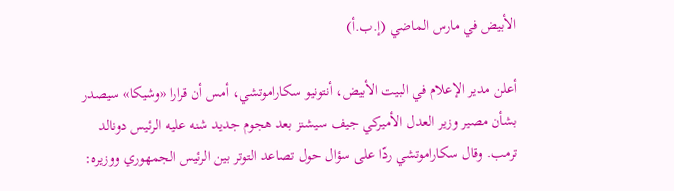الأبيض في مارس الماضي (إ.ب.أ)

أعلن مدير الإعلام في البيت الأبيض، أنتونيو سكاراموتشي، أمس أن قرارا «وشيكا» سيصدر بشأن مصير وزير العدل الأميركي جيف سيشنز بعد هجوم جديد شنه عليه الرئيس دونالد ترمب. وقال سكاراموتشي ردّا على سؤال حول تصاعد التوتر بين الرئيس الجمهوري ووزيره: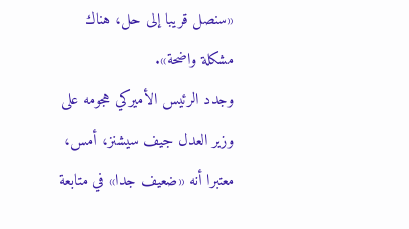«سنصل قريبا إلى حل، هناك مشكلة واضحة».
وجدد الرئيس الأميركي هجومه على وزير العدل جيف سيشنز، أمس، معتبرا أنه «ضعيف جدا» في متابعة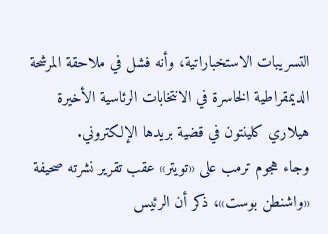التسريبات الاستخباراتية، وأنه فشل في ملاحقة المرشحة الديمقراطية الخاسرة في الانتخابات الرئاسية الأخيرة هيلاري كلينتون في قضية بريدها الإلكتروني.
وجاء هجوم ترمب على «تويتر» عقب تقرير نشرته صحيفة «واشنطن بوست»، ذكر أن الرئيس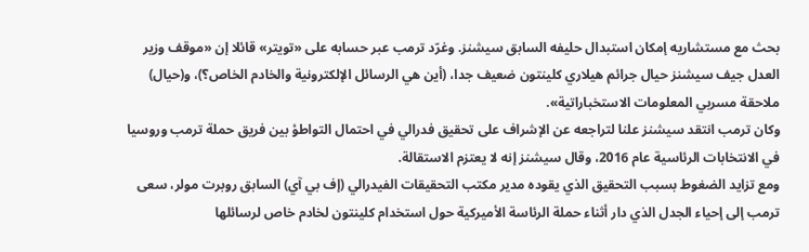بحث مع مستشاريه إمكان استبدال حليفه السابق سيشنز. وغرّد ترمب عبر حسابه على «تويتر» قائلا إن «موقف وزير العدل جيف سيشنز حيال جرائم هيلاري كلينتون ضعيف جدا، (أين هي الرسائل الإلكترونية والخادم الخاص؟)، و(حيال) ملاحقة مسربي المعلومات الاستخباراتية».
وكان ترمب انتقد سيشنز علنا لتراجعه عن الإشراف على تحقيق فدرالي في احتمال التواطؤ بين فريق حملة ترمب وروسيا في الانتخابات الرئاسية عام 2016، وقال سيشنز إنه لا يعتزم الاستقالة.
ومع تزايد الضغوط بسبب التحقيق الذي يقوده مدير مكتب التحقيقات الفيدرالي (إف بي آي) السابق روبرت مولر، سعى ترمب إلى إحياء الجدل الذي دار أثناء حملة الرئاسة الأميركية حول استخدام كلينتون لخادم خاص لرسائلها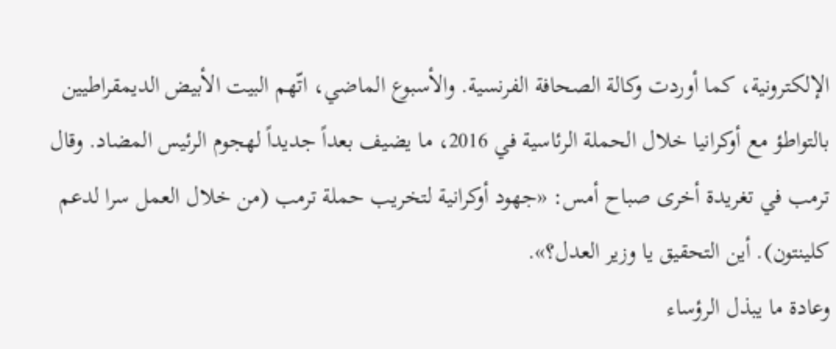الإلكترونية، كما أوردت وكالة الصحافة الفرنسية. والأسبوع الماضي، اتّهم البيت الأبيض الديمقراطيين بالتواطؤ مع أوكرانيا خلال الحملة الرئاسية في 2016، ما يضيف بعداً جديداً لهجوم الرئيس المضاد. وقال ترمب في تغريدة أخرى صباح أمس: «جهود أوكرانية لتخريب حملة ترمب (من خلال العمل سرا لدعم كلينتون). أين التحقيق يا وزير العدل؟».
وعادة ما يبذل الرؤساء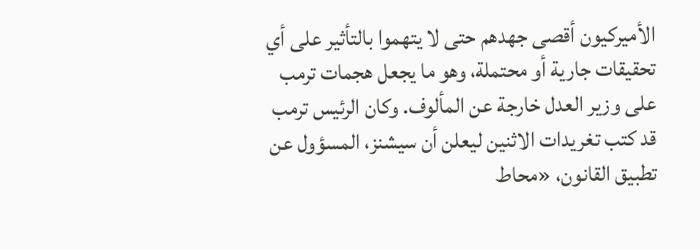الأميركيون أقصى جهدهم حتى لا يتهموا بالتأثير على أي تحقيقات جارية أو محتملة، وهو ما يجعل هجمات ترمب على وزير العدل خارجة عن المألوف. وكان الرئيس ترمب قد كتب تغريدات الاثنين ليعلن أن سيشنز، المسؤول عن تطبيق القانون، «محاط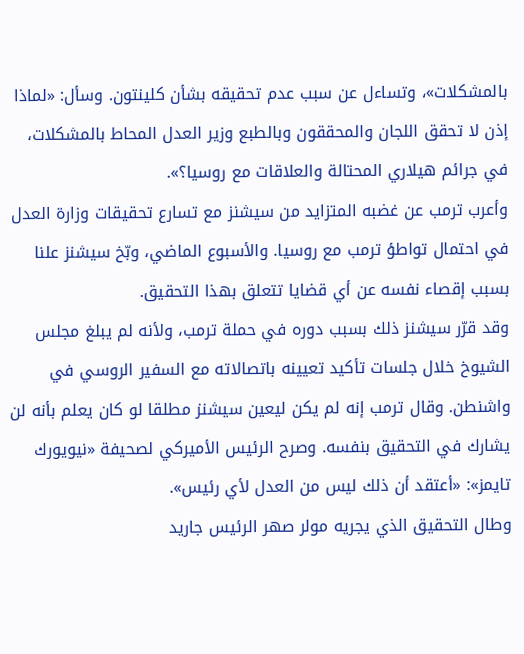بالمشكلات»، وتساءل عن سبب عدم تحقيقه بشأن كلينتون. وسأل: «لماذا إذن لا تحقق اللجان والمحققون وبالطبع وزير العدل المحاط بالمشكلات، في جرائم هيلاري المحتالة والعلاقات مع روسيا؟».
وأعرب ترمب عن غضبه المتزايد من سيشنز مع تسارع تحقيقات وزارة العدل في احتمال تواطؤ ترمب مع روسيا. والأسبوع الماضي، وبّخ سيشنز علنا بسبب إقصاء نفسه عن أي قضايا تتعلق بهذا التحقيق.
وقد قرّر سيشنز ذلك بسبب دوره في حملة ترمب، ولأنه لم يبلغ مجلس الشيوخ خلال جلسات تأكيد تعيينه باتصالاته مع السفير الروسي في واشنطن. وقال ترمب إنه لم يكن ليعين سيشنز مطلقا لو كان يعلم بأنه لن يشارك في التحقيق بنفسه. وصرح الرئيس الأميركي لصحيفة «نيويورك تايمز»: «أعتقد أن ذلك ليس من العدل لأي رئيس».
وطال التحقيق الذي يجريه مولر صهر الرئيس جاريد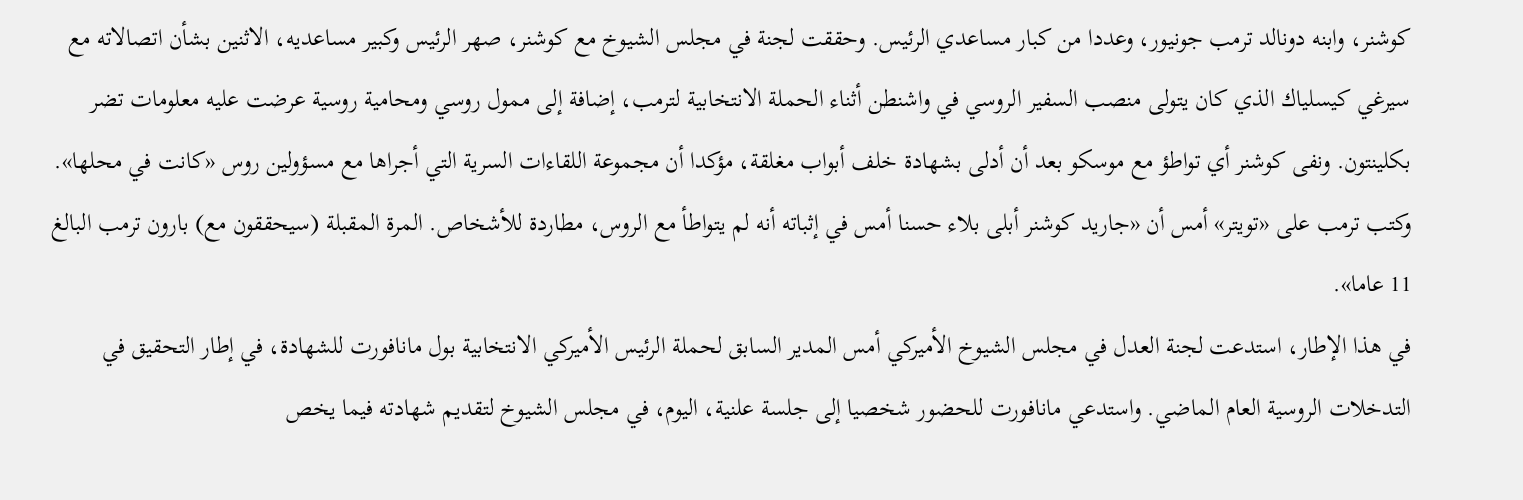كوشنر، وابنه دونالد ترمب جونيور، وعددا من كبار مساعدي الرئيس. وحققت لجنة في مجلس الشيوخ مع كوشنر، صهر الرئيس وكبير مساعديه، الاثنين بشأن اتصالاته مع سيرغي كيسلياك الذي كان يتولى منصب السفير الروسي في واشنطن أثناء الحملة الانتخابية لترمب، إضافة إلى ممول روسي ومحامية روسية عرضت عليه معلومات تضر بكلينتون. ونفى كوشنر أي تواطؤ مع موسكو بعد أن أدلى بشهادة خلف أبواب مغلقة، مؤكدا أن مجموعة اللقاءات السرية التي أجراها مع مسؤولين روس «كانت في محلها».
وكتب ترمب على «تويتر» أمس أن «جاريد كوشنر أبلى بلاء حسنا أمس في إثباته أنه لم يتواطأ مع الروس، مطاردة للأشخاص. المرة المقبلة (سيحققون مع) بارون ترمب البالغ 11 عاما».
في هذا الإطار، استدعت لجنة العدل في مجلس الشيوخ الأميركي أمس المدير السابق لحملة الرئيس الأميركي الانتخابية بول مانافورت للشهادة، في إطار التحقيق في التدخلات الروسية العام الماضي. واستدعي مانافورت للحضور شخصيا إلى جلسة علنية، اليوم، في مجلس الشيوخ لتقديم شهادته فيما يخص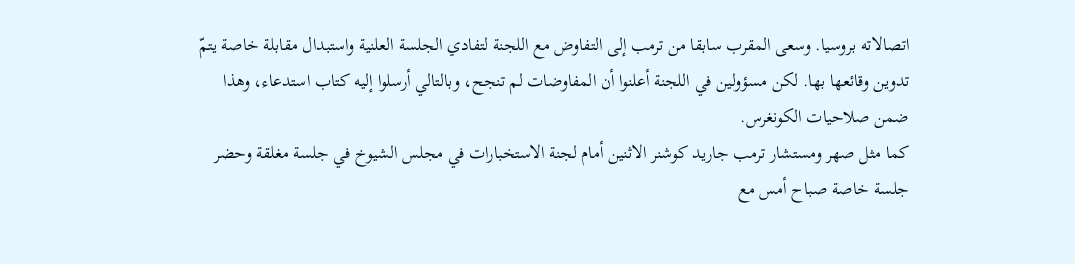اتصالاته بروسيا. وسعى المقرب سابقا من ترمب إلى التفاوض مع اللجنة لتفادي الجلسة العلنية واستبدال مقابلة خاصة يتمّ تدوين وقائعها بها. لكن مسؤولين في اللجنة أعلنوا أن المفاوضات لم تنجح، وبالتالي أرسلوا إليه كتاب استدعاء، وهذا ضمن صلاحيات الكونغرس.
كما مثل صهر ومستشار ترمب جاريد كوشنر الاثنين أمام لجنة الاستخبارات في مجلس الشيوخ في جلسة مغلقة وحضر جلسة خاصة صباح أمس مع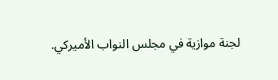لجنة موازية في مجلس النواب الأميركي.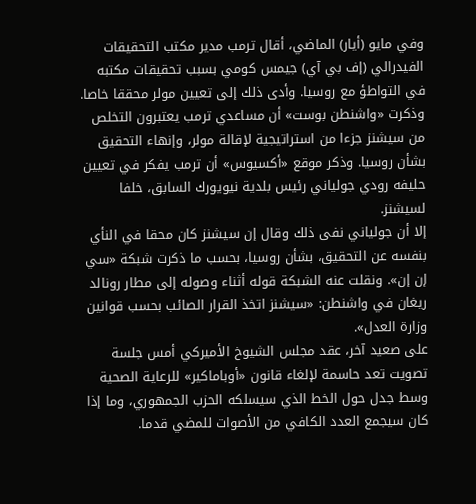وفي مايو (أيار) الماضي، أقال ترمب مدير مكتب التحقيقات الفيدرالي (إف بي آي) جيمس كومي بسبب تحقيقات مكتبه في التواطؤ مع روسيا. وأدى ذلك إلى تعيين مولر محققا خاصا.
وذكرت «واشنطن بوست» أن مساعدي ترمب يعتبرون التخلص من سيشنز جزءا من استراتيجية لإقالة مولر، وإنهاء التحقيق بشأن روسيا. وذكر موقع «أكسيوس» أن ترمب يفكر في تعيين حليفه رودي جولياني رئيس بلدية نيويورك السابق، خلفا لسيشنز.
إلا أن جولياني نفى ذلك وقال إن سيشنز كان محقا في النأي بنفسه عن التحقيق، بشأن روسيا، بحسب ما ذكرت شبكة «سي إن إن». ونقلت عنه الشبكة قوله أثناء وصوله إلى مطار رونالد ريغان في واشنطن: «سيشنز اتخذ القرار الصائب بحسب قوانين وزارة العدل».
على صعيد آخر، عقد مجلس الشيوخ الأميركي أمس جلسة تصويت تعد حاسمة لإلغاء قانون «أوباماكير» للرعاية الصحية وسط جدل حول الخط الذي سيسلكه الحزب الجمهوري، وما إذا كان سيجمع العدد الكافي من الأصوات للمضي قدما.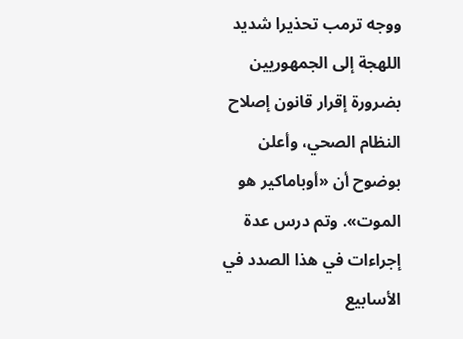ووجه ترمب تحذيرا شديد اللهجة إلى الجمهوريين بضرورة إقرار قانون إصلاح النظام الصحي، وأعلن بوضوح أن «أوباماكير هو الموت». وتم درس عدة إجراءات في هذا الصدد في الأسابيع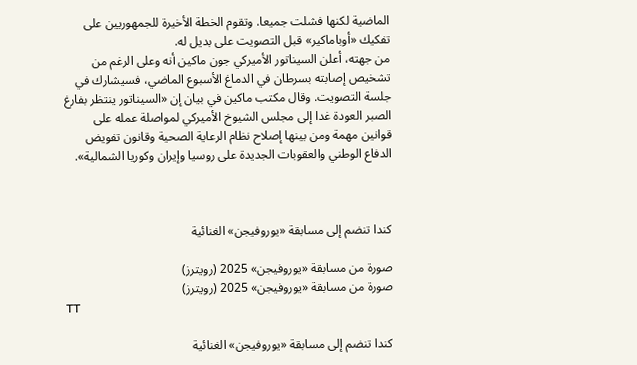الماضية لكنها فشلت جميعا. وتقوم الخطة الأخيرة للجمهوريين على تفكيك «أوباماكير» قبل التصويت على بديل له.
من جهته، أعلن السيناتور الأميركي جون ماكين أنه وعلى الرغم من تشخيص إصابته بسرطان في الدماغ الأسبوع الماضي، فسيشارك في جلسة التصويت. وقال مكتب ماكين في بيان إن «السيناتور ينتظر بفارغ الصبر العودة غدا إلى مجلس الشيوخ الأميركي لمواصلة عمله على قوانين مهمة ومن بينها إصلاح نظام الرعاية الصحية وقانون تفويض الدفاع الوطني والعقوبات الجديدة على روسيا وإيران وكوريا الشمالية».



كندا تنضم إلى مسابقة «يوروفيجن» الغنائية

صورة من مسابقة «يوروفيجن» 2025 (رويترز)
صورة من مسابقة «يوروفيجن» 2025 (رويترز)
TT

كندا تنضم إلى مسابقة «يوروفيجن» الغنائية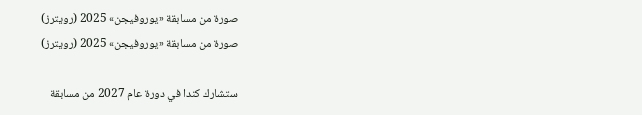صورة من مسابقة «يوروفيجن» 2025 (رويترز)
صورة من مسابقة «يوروفيجن» 2025 (رويترز)

ستشارك كندا في دورة عام 2027 من مسابقة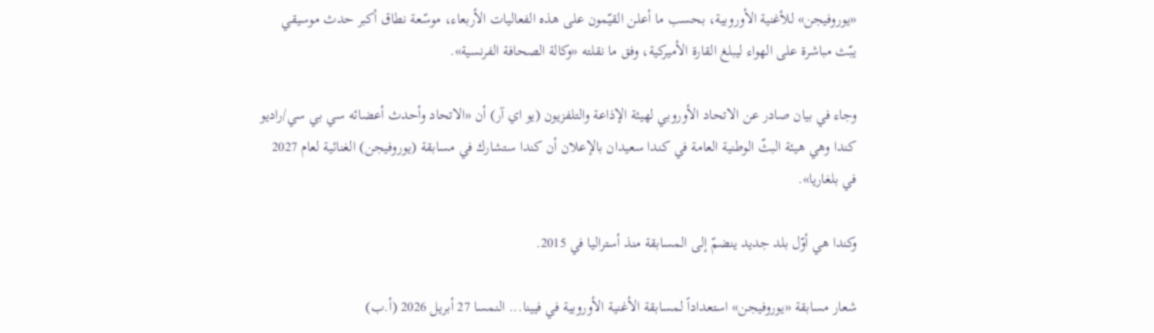«يوروفيجن» للأغنية الأوروبية، بحسب ما أعلن القيّمون على هذه الفعاليات الأربعاء، موسّعة نطاق أكبر حدث موسيقي يبّث مباشرة على الهواء ليبلغ القارة الأميركية، وفق ما نقلته «وكالة الصحافة الفرنسية».

وجاء في بيان صادر عن الاتحاد الأوروبي لهيئة الإذاعة والتلفزيون (يو اي آر) أن «الاتحاد وأحدث أعضائه سي بي سي/راديو كندا وهي هيئة البثّ الوطنية العامة في كندا سعيدان بالإعلان أن كندا ستشارك في مسابقة (يوروفيجن) الغنائية لعام 2027 في بلغاريا».

وكندا هي أوّل بلد جديد ينضمّ إلى المسابقة منذ أستراليا في 2015.

شعار مسابقة «يوروفيجن» استعداداً لمسابقة الأغنية الأوروبية في فيينا... النمسا 27 أبريل 2026 (أ.ب)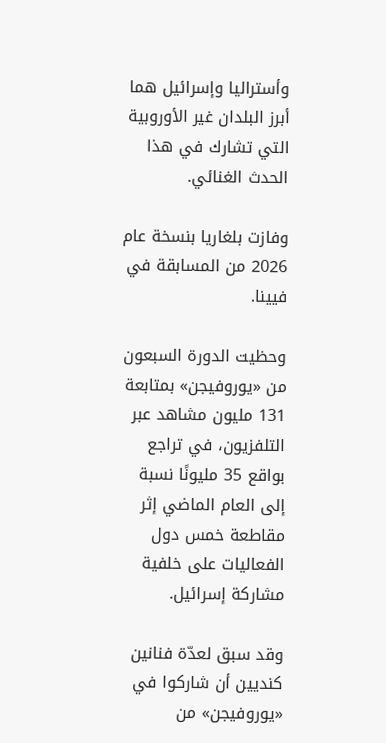وأستراليا وإسرائيل هما أبرز البلدان غير الأوروبية التي تشارك في هذا الحدث الغنائي.

وفازت بلغاريا بنسخة عام 2026 من المسابقة في فيينا.

وحظيت الدورة السبعون من «يوروفيجن» بمتابعة 131 مليون مشاهد عبر التلفزيون، في تراجع بواقع 35 مليونًا نسبة إلى العام الماضي إثر مقاطعة خمس دول الفعاليات على خلفية مشاركة إسرائيل.

وقد سبق لعدّة فنانين كنديين أن شاركوا في «يوروفيجن» من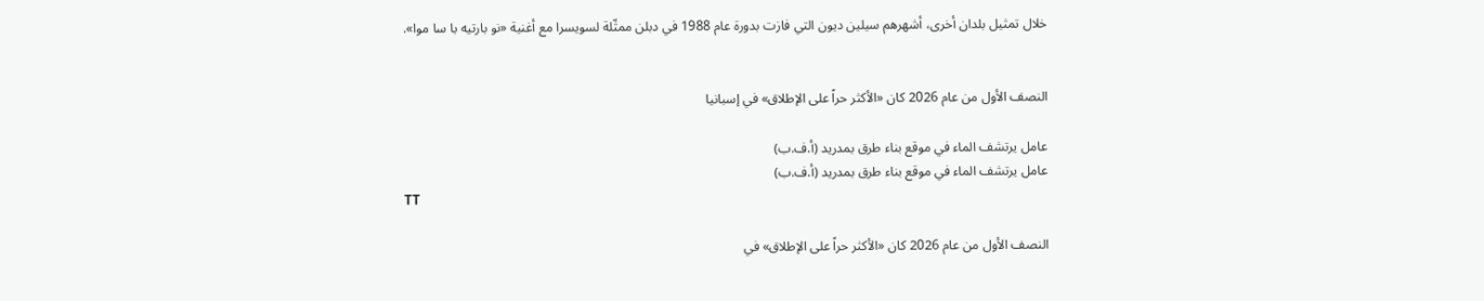خلال تمثيل بلدان أخرى، أشهرهم سيلين ديون التي فازت بدورة عام 1988 في دبلن ممثّلة لسويسرا مع أغنية «نو بارتيه با سا موا».


النصف الأول من عام 2026 كان «الأكثر حراً على الإطلاق» في إسبانيا

عامل يرتشف الماء في موقع بناء طرق بمدريد (أ.ف.ب)
عامل يرتشف الماء في موقع بناء طرق بمدريد (أ.ف.ب)
TT

النصف الأول من عام 2026 كان «الأكثر حراً على الإطلاق» في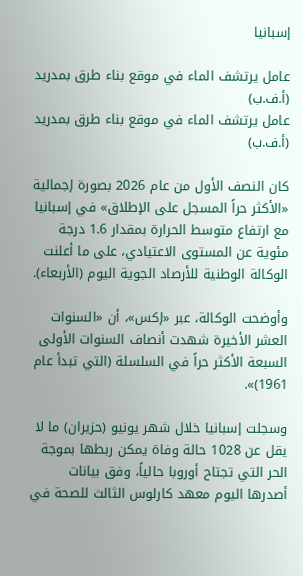إسبانيا

عامل يرتشف الماء في موقع بناء طرق بمدريد (أ.ف.ب)
عامل يرتشف الماء في موقع بناء طرق بمدريد (أ.ف.ب)

كان النصف الأول من عام 2026 بصورة إجمالية «الأكثر حراً المسجل على الإطلاق» في إسبانيا مع ارتفاع متوسط الحرارة بمقدار 1.6 درجة مئوية عن المستوى الاعتيادي، على ما أعلنت الوكالة الوطنية للأرصاد الجوية اليوم (الأربعاء).

وأوضحت الوكالة، عبر «إكس»، أن «السنوات العشر الأخيرة شهدت أنصاف السنوات الأولى السبعة الأكثر حراً في السلسلة (التي تبدأ عام 1961)».

وسجلت إسبانيا خلال شهر يونيو (حزيران) ما لا يقل عن 1028 حالة وفاة يمكن ربطها بموجة الحر التي تجتاح أوروبا حالياً، وفق بيانات أصدرها اليوم معهد كارلوس الثالث للصحة في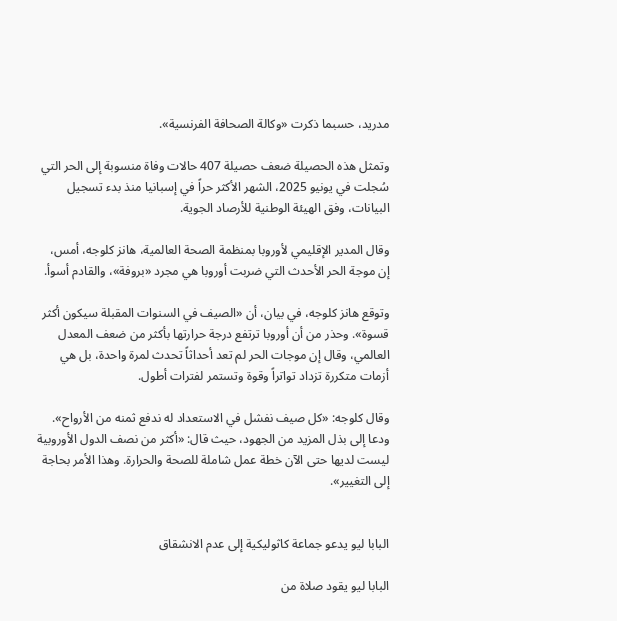مدريد، حسبما ذكرت «وكالة الصحافة الفرنسية».

وتمثل هذه الحصيلة ضعف حصيلة 407 حالات وفاة منسوبة إلى الحر التي سُجلت في يونيو 2025، الشهر الأكثر حراً في إسبانيا منذ بدء تسجيل البيانات، وفق الهيئة الوطنية للأرصاد الجوية.

وقال المدير الإقليمي لأوروبا بمنظمة الصحة العالمية، هانز كلوجه، أمس، إن موجة الحر الأحدث التي ضربت أوروبا هي مجرد «بروفة»، والقادم أسوأ.

وتوقع هانز كلوجه، في بيان، أن «الصيف في السنوات المقبلة سيكون أكثر قسوة». وحذر من أن أوروبا ترتفع درجة حرارتها بأكثر من ضعف المعدل العالمي، وقال إن موجات الحر لم تعد أحداثاً تحدث لمرة واحدة، بل هي أزمات متكررة تزداد تواتراً وقوة وتستمر لفترات أطول.

وقال كلوجه: «كل صيف نفشل في الاستعداد له ندفع ثمنه من الأرواح». ودعا إلى بذل المزيد من الجهود، حيث قال: «أكثر من نصف الدول الأوروبية ليست لديها حتى الآن خطة عمل شاملة للصحة والحرارة. وهذا الأمر بحاجة إلى التغيير».


البابا ليو يدعو جماعة كاثوليكية إلى عدم الانشقاق

البابا ليو يقود صلاة من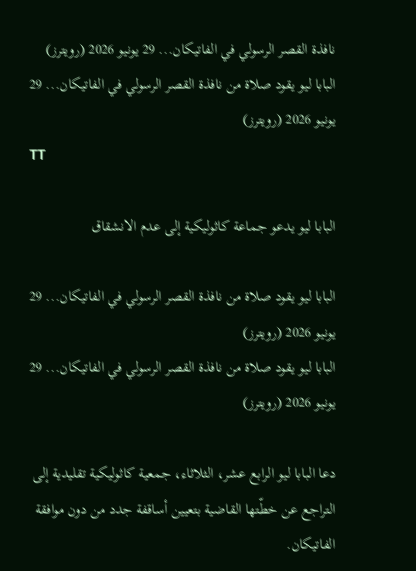نافذة القصر الرسولي في الفاتيكان... 29 يونيو 2026 (رويترز)
البابا ليو يقود صلاة من نافذة القصر الرسولي في الفاتيكان... 29 يونيو 2026 (رويترز)
TT

البابا ليو يدعو جماعة كاثوليكية إلى عدم الانشقاق

البابا ليو يقود صلاة من نافذة القصر الرسولي في الفاتيكان... 29 يونيو 2026 (رويترز)
البابا ليو يقود صلاة من نافذة القصر الرسولي في الفاتيكان... 29 يونيو 2026 (رويترز)

دعا البابا ليو الرابع عشر، الثلاثاء، جمعية كاثوليكية تقليدية إلى التراجع عن خطّتها القاضية بتعيين أساقفة جدد من دون موافقة الفاتيكان.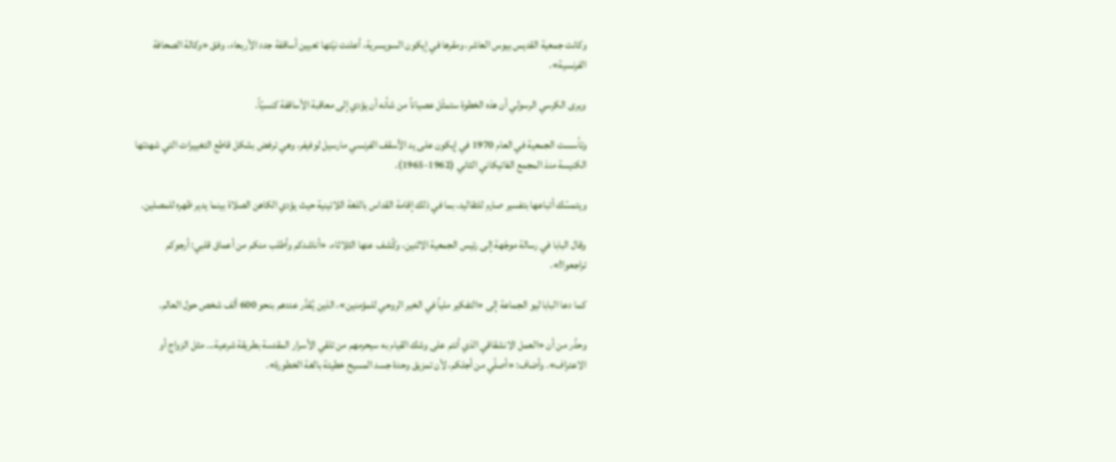وكانت جمعية القديس بيوس العاشر، ومقرها في إيكون السويسرية، أعلنت نيّتها تعيين أساقفة جدد الأربعاء، وفق «وكالة الصحافة الفرنسية».

ويرى الكرسي الرسولي أن هذه الخطوة ستمثّل عصياناً من شأنه أن يؤدي إلى معاقبة الأساقفة كنسيّاً.

وتأسست الجمعية في العام 1970 في إيكون على يد الأسقف الفرنسي مارسيل لوفيفر، وهي ترفض بشكل قاطع التغييرات التي شهدتها الكنيسة منذ المجمع الفاتيكاني الثاني (1962-1965).

ويتمسّك أتباعها بتفسير صارم للتقاليد، بما في ذلك إقامة القداس باللغة اللاتينية حيث يؤدي الكاهن الصلاة بينما يدير ظهره للمصلين.

وقال البابا في رسالة موجّهة إلى رئيس الجمعية الاثنين، وكُشف عنها الثلاثاء، «أناشدكم وأطلب منكم من أعماق قلبي: أرجوكم تراجعوا!».

كما دعا البابا ليو الجماعة إلى «التفكير ملياً في الخير الروحي للمؤمنين»، الذين يُقدَّر عددهم بنحو 600 ألف شخص حول العالم.

وحذّر من أن «العمل الانشقاقي الذي أنتم على وشك القيام به سيحرمهم من تلقي الأسرار المقدسة بطريقة شرعية... مثل الزواج أو الاعتراف». وأضاف: «أصلّي من أجلكم، لأن تمزيق وحدة جسد المسيح خطيئة بالغة الخطورة».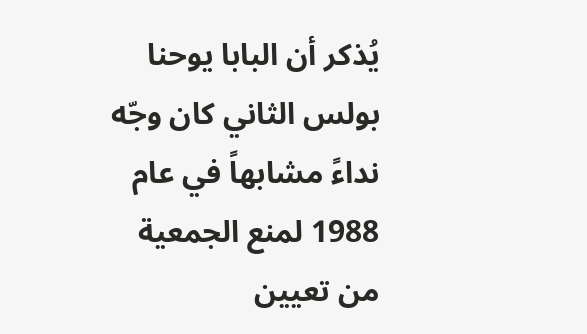يُذكر أن البابا يوحنا بولس الثاني كان وجّه نداءً مشابهاً في عام 1988 لمنع الجمعية من تعيين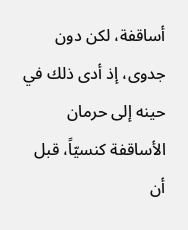أساقفة، لكن دون جدوى، إذ أدى ذلك في حينه إلى حرمان الأساقفة كنسيّاً، قبل أن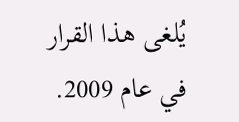يُلغى هذا القرار في عام 2009.